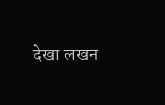देखा लखन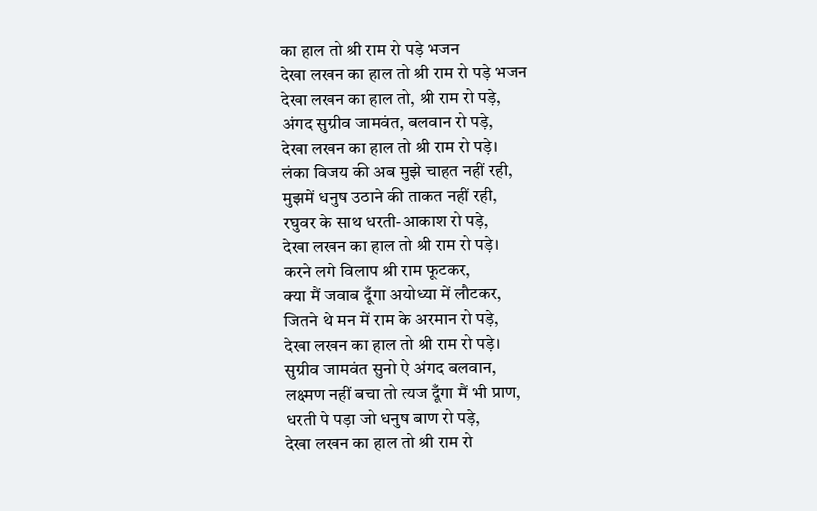का हाल तो श्री राम रो पड़े भजन
देखा लखन का हाल तो श्री राम रो पड़े भजन
देखा लखन का हाल तो, श्री राम रो पड़े,
अंगद सुग्रीव जामवंत, बलवान रो पड़े,
देखा लखन का हाल तो श्री राम रो पड़े।
लंका विजय की अब मुझे चाहत नहीं रही,
मुझमें धनुष उठाने की ताकत नहीं रही,
रघुवर के साथ धरती-आकाश रो पड़े,
देखा लखन का हाल तो श्री राम रो पड़े।
करने लगे विलाप श्री राम फूटकर,
क्या मैं जवाब दूँगा अयोध्या में लौटकर,
जितने थे मन में राम के अरमान रो पड़े,
देखा लखन का हाल तो श्री राम रो पड़े।
सुग्रीव जामवंत सुनो ऐ अंगद बलवान,
लक्ष्मण नहीं बचा तो त्यज दूँगा मैं भी प्राण,
धरती पे पड़ा जो धनुष बाण रो पड़े,
देखा लखन का हाल तो श्री राम रो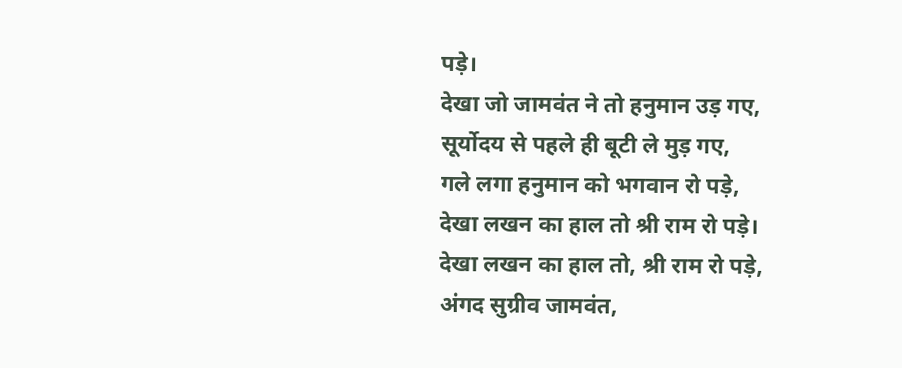पड़े।
देखा जो जामवंत ने तो हनुमान उड़ गए,
सूर्योदय से पहले ही बूटी ले मुड़ गए,
गले लगा हनुमान को भगवान रो पड़े,
देखा लखन का हाल तो श्री राम रो पड़े।
देखा लखन का हाल तो, श्री राम रो पड़े,
अंगद सुग्रीव जामवंत,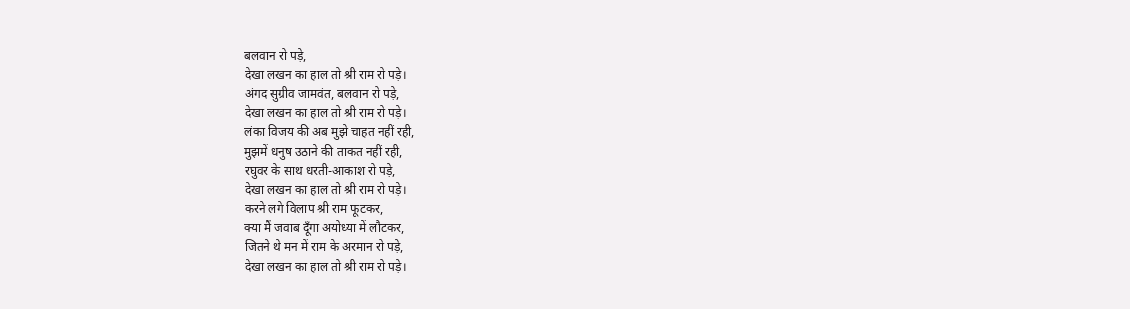बलवान रो पड़े,
देखा लखन का हाल तो श्री राम रो पड़े।
अंगद सुग्रीव जामवंत, बलवान रो पड़े,
देखा लखन का हाल तो श्री राम रो पड़े।
लंका विजय की अब मुझे चाहत नहीं रही,
मुझमें धनुष उठाने की ताकत नहीं रही,
रघुवर के साथ धरती-आकाश रो पड़े,
देखा लखन का हाल तो श्री राम रो पड़े।
करने लगे विलाप श्री राम फूटकर,
क्या मैं जवाब दूँगा अयोध्या में लौटकर,
जितने थे मन में राम के अरमान रो पड़े,
देखा लखन का हाल तो श्री राम रो पड़े।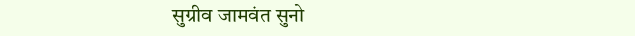सुग्रीव जामवंत सुनो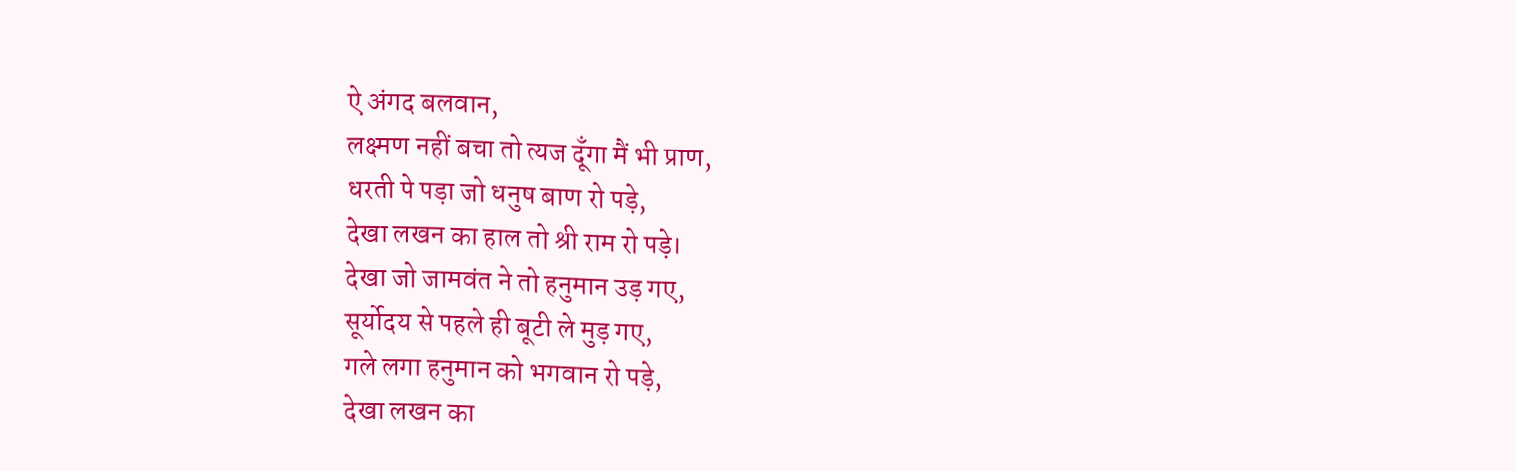ऐ अंगद बलवान,
लक्ष्मण नहीं बचा तो त्यज दूँगा मैं भी प्राण,
धरती पे पड़ा जो धनुष बाण रो पड़े,
देखा लखन का हाल तो श्री राम रो पड़े।
देखा जो जामवंत ने तो हनुमान उड़ गए,
सूर्योदय से पहले ही बूटी ले मुड़ गए,
गले लगा हनुमान को भगवान रो पड़े,
देखा लखन का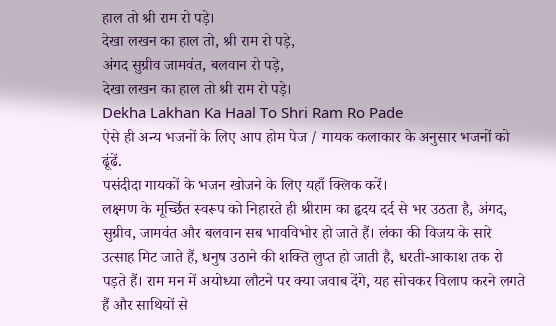हाल तो श्री राम रो पड़े।
देखा लखन का हाल तो, श्री राम रो पड़े,
अंगद सुग्रीव जामवंत, बलवान रो पड़े,
देखा लखन का हाल तो श्री राम रो पड़े।
Dekha Lakhan Ka Haal To Shri Ram Ro Pade
ऐसे ही अन्य भजनों के लिए आप होम पेज / गायक कलाकार के अनुसार भजनों को ढूंढें.
पसंदीदा गायकों के भजन खोजने के लिए यहाँ क्लिक करें।
लक्ष्मण के मूर्च्छित स्वरूप को निहारते ही श्रीराम का हृदय दर्द से भर उठता है, अंगद, सुग्रीव, जामवंत और बलवान सब भावविभोर हो जाते हैं। लंका की विजय के सारे उत्साह मिट जाते हैं, धनुष उठाने की शक्ति लुप्त हो जाती है, धरती-आकाश तक रो पड़ते हैं। राम मन में अयोध्या लौटने पर क्या जवाब देंगे, यह सोचकर विलाप करने लगते हैं और साथियों से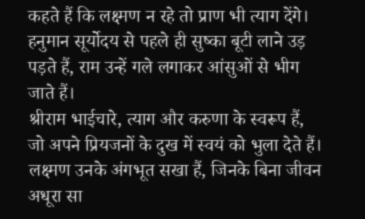कहते हैं कि लक्ष्मण न रहे तो प्राण भी त्याग देंगे। हनुमान सूर्योदय से पहले ही सुष्का बूटी लाने उड़ पड़ते हैं, राम उन्हें गले लगाकर आंसुओं से भीग जाते हैं।
श्रीराम भाईचारे, त्याग और करुणा के स्वरूप हैं, जो अपने प्रियजनों के दुख में स्वयं को भुला देते हैं। लक्ष्मण उनके अंगभूत सखा हैं, जिनके बिना जीवन अधूरा सा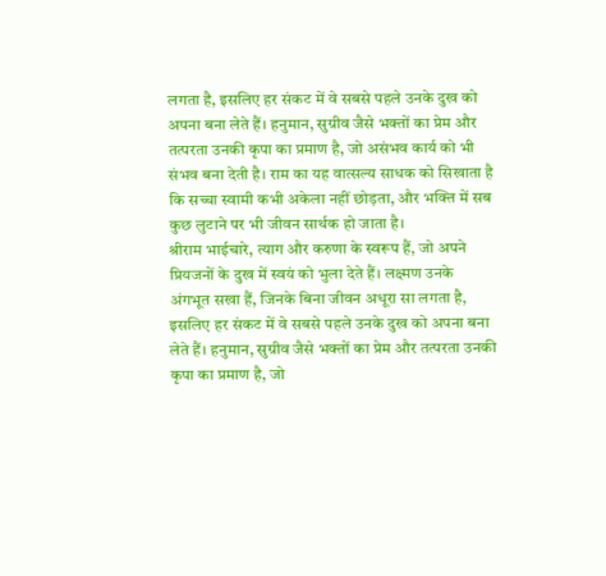लगता है, इसलिए हर संकट में वे सबसे पहले उनके दुख को अपना बना लेते हैं। हनुमान, सुग्रीव जैसे भक्तों का प्रेम और तत्परता उनकी कृपा का प्रमाण है, जो असंभव कार्य को भी संभव बना देती है। राम का यह वात्सल्य साधक को सिखाता है कि सच्चा स्वामी कभी अकेला नहीं छोड़ता, और भक्ति में सब कुछ लुटाने पर भी जीवन सार्थक हो जाता है।
श्रीराम भाईचारे, त्याग और करुणा के स्वरूप हैं, जो अपने प्रियजनों के दुख में स्वयं को भुला देते हैं। लक्ष्मण उनके अंगभूत सखा हैं, जिनके बिना जीवन अधूरा सा लगता है, इसलिए हर संकट में वे सबसे पहले उनके दुख को अपना बना लेते हैं। हनुमान, सुग्रीव जैसे भक्तों का प्रेम और तत्परता उनकी कृपा का प्रमाण है, जो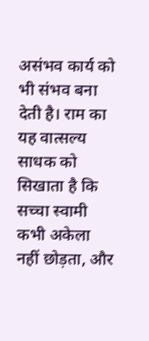असंभव कार्य को भी संभव बना देती है। राम का यह वात्सल्य साधक को सिखाता है कि सच्चा स्वामी कभी अकेला नहीं छोड़ता, और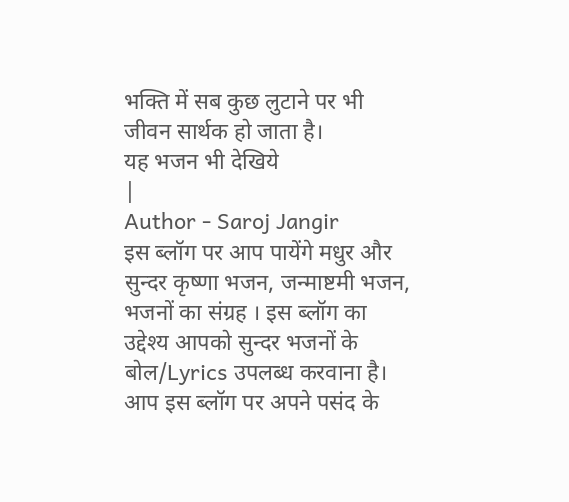भक्ति में सब कुछ लुटाने पर भी जीवन सार्थक हो जाता है।
यह भजन भी देखिये
|
Author - Saroj Jangir
इस ब्लॉग पर आप पायेंगे मधुर और सुन्दर कृष्णा भजन, जन्माष्टमी भजन, भजनों का संग्रह । इस ब्लॉग का उद्देश्य आपको सुन्दर भजनों के बोल/Lyrics उपलब्ध करवाना है। आप इस ब्लॉग पर अपने पसंद के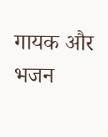गायक और भजन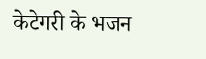केटेगरी के भजन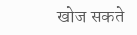खोज सकते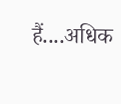हैं....अधिक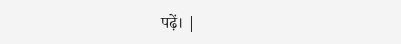पढ़ें। |